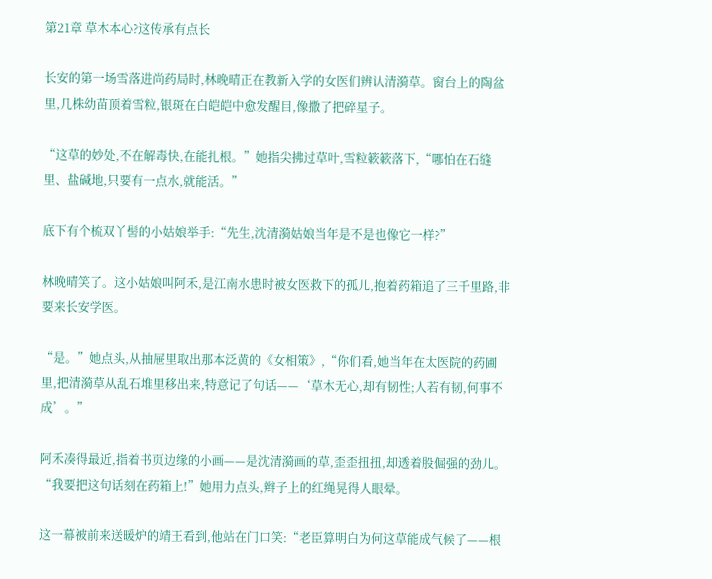第21章 草木本心?这传承有点长

长安的第一场雪落进尚药局时,林晚晴正在教新入学的女医们辨认清漪草。窗台上的陶盆里,几株幼苗顶着雪粒,银斑在白皑皑中愈发醒目,像撒了把碎星子。

“这草的妙处,不在解毒快,在能扎根。”她指尖拂过草叶,雪粒簌簌落下,“哪怕在石缝里、盐碱地,只要有一点水,就能活。”

底下有个梳双丫髻的小姑娘举手:“先生,沈清漪姑娘当年是不是也像它一样?”

林晚晴笑了。这小姑娘叫阿禾,是江南水患时被女医救下的孤儿,抱着药箱追了三千里路,非要来长安学医。

“是。”她点头,从抽屉里取出那本泛黄的《女相策》,“你们看,她当年在太医院的药圃里,把清漪草从乱石堆里移出来,特意记了句话——‘草木无心,却有韧性;人若有韧,何事不成’。”

阿禾凑得最近,指着书页边缘的小画——是沈清漪画的草,歪歪扭扭,却透着股倔强的劲儿。“我要把这句话刻在药箱上!”她用力点头,辫子上的红绳晃得人眼晕。

这一幕被前来送暖炉的靖王看到,他站在门口笑:“老臣算明白为何这草能成气候了——根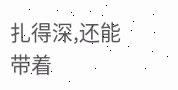扎得深,还能带着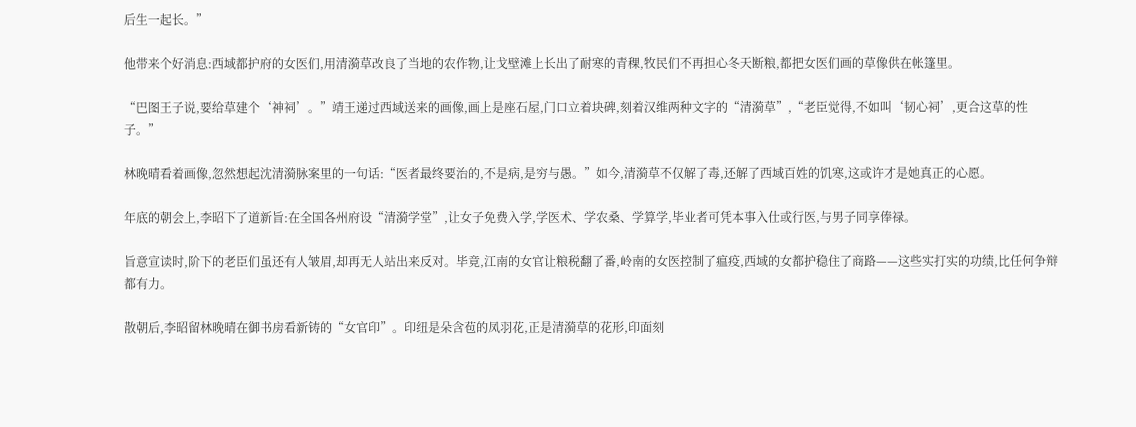后生一起长。”

他带来个好消息:西域都护府的女医们,用清漪草改良了当地的农作物,让戈壁滩上长出了耐寒的青稞,牧民们不再担心冬天断粮,都把女医们画的草像供在帐篷里。

“巴图王子说,要给草建个‘神祠’。”靖王递过西域送来的画像,画上是座石屋,门口立着块碑,刻着汉维两种文字的“清漪草”,“老臣觉得,不如叫‘韧心祠’,更合这草的性子。”

林晚晴看着画像,忽然想起沈清漪脉案里的一句话:“医者最终要治的,不是病,是穷与愚。”如今,清漪草不仅解了毒,还解了西域百姓的饥寒,这或许才是她真正的心愿。

年底的朝会上,李昭下了道新旨:在全国各州府设“清漪学堂”,让女子免费入学,学医术、学农桑、学算学,毕业者可凭本事入仕或行医,与男子同享俸禄。

旨意宣读时,阶下的老臣们虽还有人皱眉,却再无人站出来反对。毕竟,江南的女官让粮税翻了番,岭南的女医控制了瘟疫,西域的女都护稳住了商路——这些实打实的功绩,比任何争辩都有力。

散朝后,李昭留林晚晴在御书房看新铸的“女官印”。印纽是朵含苞的凤羽花,正是清漪草的花形,印面刻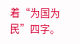着“为国为民”四字。